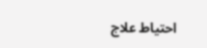احتیاط علاج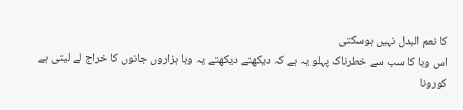کا نعم البدل نہیں ہوسکتی
اس وبا کا سب سے خطرناک پہلو یہ ہے کہ دیکھتے دیکھتے یہ وبا ہزاروں جانوں کا خراج لے لیتی ہے
کورونا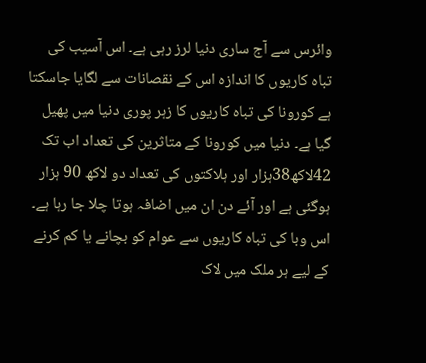وائرس سے آج ساری دنیا لرز رہی ہے۔ اس آسیب کی تباہ کاریوں کا اندازہ اس کے نقصانات سے لگایا جاسکتا ہے کورونا کی تباہ کاریوں کا زہر پوری دنیا میں پھیل گیا ہے۔ دنیا میں کورونا کے متاثرین کی تعداد اب تک 42لاکھ38ہزار اور ہلاکتوں کی تعداد دو لاکھ 90 ہزار ہوگئی ہے اور آئے دن ان میں اضافہ ہوتا چلا جا رہا ہے۔
اس وبا کی تباہ کاریوں سے عوام کو بچانے یا کم کرنے کے لیے ہر ملک میں لاک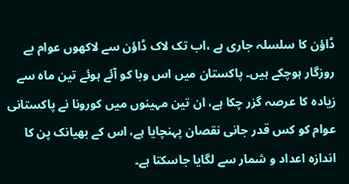ڈاؤن کا سلسلہ جاری ہے ،اب تک لاک ڈاؤن سے لاکھوں عوام بے روزگار ہوچکے ہیں۔ پاکستان میں اس وبا کو آئے ہوئے تین ماہ سے زیادہ کا عرصہ گزر چکا ہے، ان تین مہینوں میں کورونا نے پاکستانی عوام کو کس قدر جانی نقصان پہنچایا ہے، اس کے بھیانک پن کا اندازہ اعداد و شمار سے لگایا جاسکتا ہے۔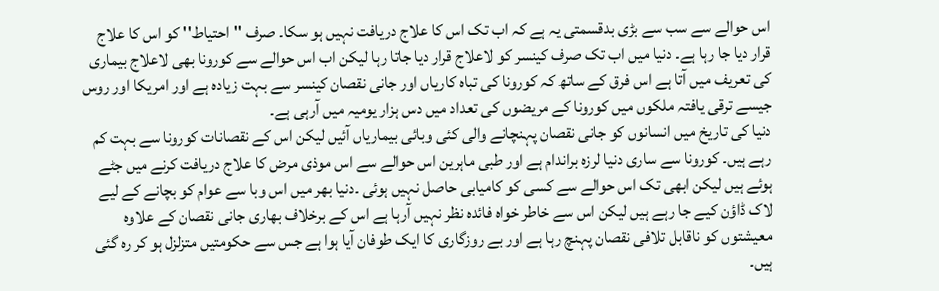اس حوالے سے سب سے بڑی بدقسمتی یہ ہے کہ اب تک اس کا علاج دریافت نہیں ہو سکا۔ صرف ''احتیاط'' کو اس کا علاج قرار دیا جا رہا ہے۔ دنیا میں اب تک صرف کینسر کو لاعلاج قرار دیا جاتا رہا لیکن اب اس حوالے سے کورونا بھی لاعلاج بیماری کی تعریف میں آتا ہے اس فرق کے ساتھ کہ کورونا کی تباہ کاریاں اور جانی نقصان کینسر سے بہت زیادہ ہے اور امریکا اور روس جیسے ترقی یافتہ ملکوں میں کورونا کے مریضوں کی تعداد میں دس ہزار یومیہ میں آرہی ہے۔
دنیا کی تاریخ میں انسانوں کو جانی نقصان پہنچانے والی کئی وبائی بیماریاں آئیں لیکن اس کے نقصانات کورونا سے بہت کم رہے ہیں۔ کورونا سے ساری دنیا لرزہ براندام ہے اور طبی ماہرین اس حوالے سے اس موذی مرض کا علاج دریافت کرنے میں جٹے ہوئے ہیں لیکن ابھی تک اس حوالے سے کسی کو کامیابی حاصل نہیں ہوئی ۔دنیا بھر میں اس وبا سے عوام کو بچانے کے لیے لاک ڈاؤن کیے جا رہے ہیں لیکن اس سے خاطر خواہ فائدہ نظر نہیں آرہا ہے اس کے برخلاف بھاری جانی نقصان کے علاوہ معیشتوں کو ناقابل تلافی نقصان پہنچ رہا ہے اور بے روزگاری کا ایک طوفان آیا ہوا ہے جس سے حکومتیں متزلزل ہو کر رہ گئی ہیں۔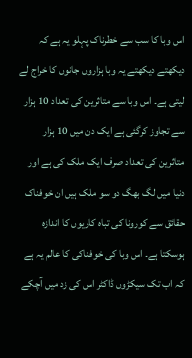اس وبا کا سب سے خطرناک پہلو یہ ہے کہ دیکھتے دیکھتے یہ وبا ہزاروں جانوں کا خراج لے لیتی ہے۔ اس وبا سے متاثرین کی تعداد 10 ہزار سے تجاوز کرگئی ہے ایک دن میں 10 ہزار متاثرین کی تعداد صرف ایک ملک کی ہے اور دنیا میں لگ بھگ دو سو ملک ہیں ان خوفناک حقائق سے کورونا کی تباہ کاریوں کا اندازہ ہوسکتا ہے۔ اس وبا کی خوفناکی کا عالم یہ ہے کہ اب تک سیکڑوں ڈاکٹر اس کی زد میں آچکے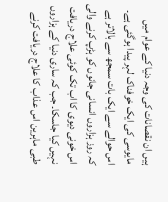ہیں ان نقصانات کی وجہ دنیا کے عوام میں مایوسی کی ایک خوفناک لہر پیدا ہوگئی ہے۔
اس حوالے سے ایک بات سمجھ سے بالاتر ہے کہ روز ہزاروں انسانی جانوں کو ہڑپ کرنے والی اس خونی دیوی کا اب تک کوئی علاج دریافت نہیں کیا جاسکا۔ جب کہ ساری دنیا کے ہزاروں طبی ماہرین اس عذاب کا علاج دریافت کرنے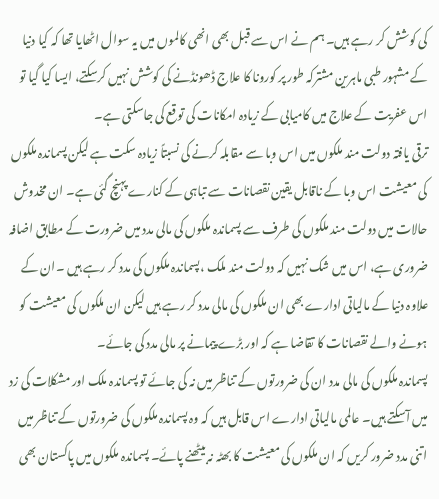کی کوشش کر رہے ہیں۔ ہم نے اس سے قبل بھی انھی کالموں میں یہ سوال اٹھایا تھا کہ کیا دنیا کے مشہور طبی ماہرین مشترکہ طور پر کورونا کا علاج ڈھونڈنے کی کوشش نہیں کرسکتے، ایسا کیا گیا تو اس عفریت کے علاج میں کامیابی کے زیادہ امکانات کی توقع کی جاسکتی ہے۔
ترقی یافتہ دولت مند ملکوں میں اس وبا سے مقابلہ کرنے کی نسبتاً زیادہ سکت ہے لیکن پسماندہ ملکوں کی معیشت اس وبا کے ناقابل یقین نقصانات سے تباہی کے کنارے پہنچ گئی ہے۔ ان مخدوش حالات میں دولت مند ملکوں کی طرف سے پسماندہ ملکوں کی مالی مدد میں ضرورت کے مطابق اضافہ ضروری ہے، اس میں شک نہیں کہ دولت مند ملک ،پسماندہ ملکوں کی مدد کر رہے ہیں ۔ان کے علاوہ دنیا کے مالیاتی ادارے بھی ان ملکوں کی مالی مدد کر رہے ہیں لیکن ان ملکوں کی معیشت کو ہونے والے نقصانات کا تقاضا ہے کہ اور بڑے پیمانے پر مالی مدد کی جائے۔
پسماندہ ملکوں کی مالی مدد ان کی ضرورتوں کے تناظر میں نہ کی جائے تو پسماندہ ملک اور مشکلات کی زد میں آسکتے ہیں۔ عالمی مالیاتی ادارے اس قابل ہیں کہ وہ پسماندہ ملکوں کی ضرورتوں کے تناظر میں اتنی مدد ضرور کریں کہ ان ملکوں کی معیشت کا بھٹہ نہ بیٹھنے پائے۔ پسماندہ ملکوں میں پاکستان بھی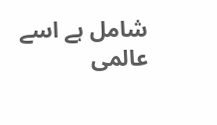شامل ہے اسے عالمی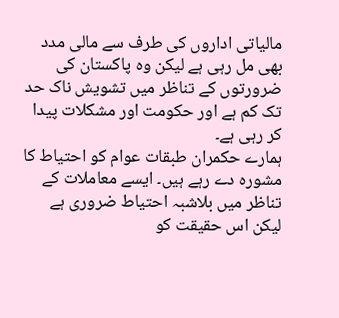مالیاتی اداروں کی طرف سے مالی مدد بھی مل رہی ہے لیکن وہ پاکستان کی ضرورتوں کے تناظر میں تشویش ناک حد تک کم ہے اور حکومت اور مشکلات پیدا کر رہی ہے۔
ہمارے حکمران طبقات عوام کو احتیاط کا مشورہ دے رہے ہیں۔ ایسے معاملات کے تناظر میں بلاشبہ احتیاط ضروری ہے لیکن اس حقیقت کو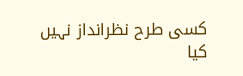کسی طرح نظرانداز نہیں کیا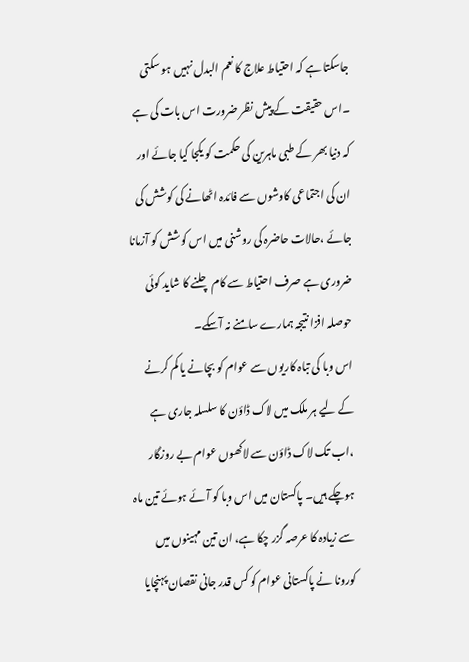جاسکتا ہے کہ احتیاط علاج کا نعم البدل نہیں ہو سکتی ۔اس حقیقت کے پیش نظر ضرورت اس بات کی ہے کہ دنیا بھر کے طبی ماہرین کی حکمت کو یکجا کیا جائے اور ان کی اجتماعی کاوشوں سے فائدہ اٹھانے کی کوشش کی جائے ،حالات حاضرہ کی روشنی میں اس کوشش کو آزمانا ضروری ہے صرف احتیاط سے کام چلنے کا شاید کوئی حوصلہ افزا نتیجہ ہمارے سامنے نہ آسکے۔
اس وبا کی تباہ کاریوں سے عوام کو بچانے یا کم کرنے کے لیے ہر ملک میں لاک ڈاؤن کا سلسلہ جاری ہے ،اب تک لاک ڈاؤن سے لاکھوں عوام بے روزگار ہوچکے ہیں۔ پاکستان میں اس وبا کو آئے ہوئے تین ماہ سے زیادہ کا عرصہ گزر چکا ہے، ان تین مہینوں میں کورونا نے پاکستانی عوام کو کس قدر جانی نقصان پہنچایا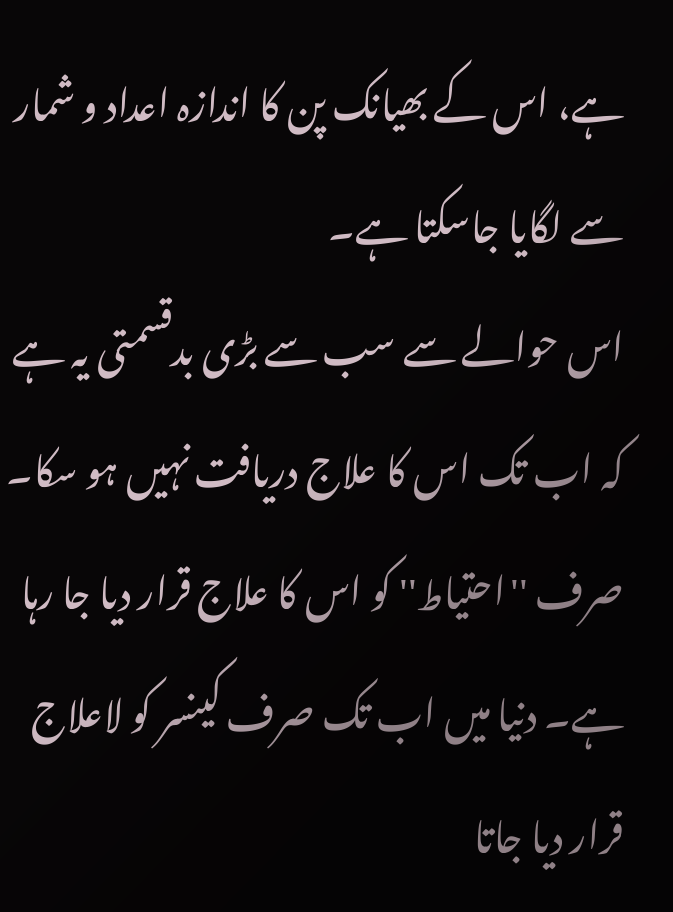ہے، اس کے بھیانک پن کا اندازہ اعداد و شمار سے لگایا جاسکتا ہے۔
اس حوالے سے سب سے بڑی بدقسمتی یہ ہے کہ اب تک اس کا علاج دریافت نہیں ہو سکا۔ صرف ''احتیاط'' کو اس کا علاج قرار دیا جا رہا ہے۔ دنیا میں اب تک صرف کینسر کو لاعلاج قرار دیا جاتا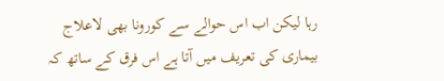رہا لیکن اب اس حوالے سے کورونا بھی لاعلاج بیماری کی تعریف میں آتا ہے اس فرق کے ساتھ کہ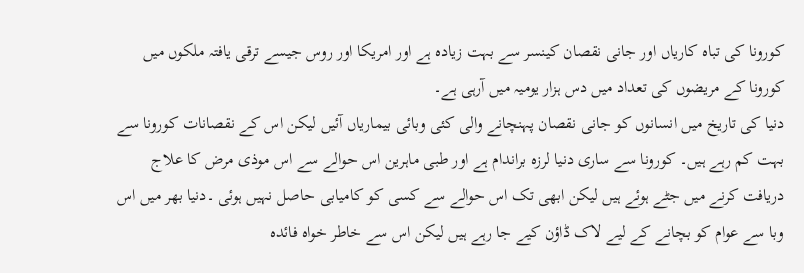کورونا کی تباہ کاریاں اور جانی نقصان کینسر سے بہت زیادہ ہے اور امریکا اور روس جیسے ترقی یافتہ ملکوں میں کورونا کے مریضوں کی تعداد میں دس ہزار یومیہ میں آرہی ہے۔
دنیا کی تاریخ میں انسانوں کو جانی نقصان پہنچانے والی کئی وبائی بیماریاں آئیں لیکن اس کے نقصانات کورونا سے بہت کم رہے ہیں۔ کورونا سے ساری دنیا لرزہ براندام ہے اور طبی ماہرین اس حوالے سے اس موذی مرض کا علاج دریافت کرنے میں جٹے ہوئے ہیں لیکن ابھی تک اس حوالے سے کسی کو کامیابی حاصل نہیں ہوئی ۔دنیا بھر میں اس وبا سے عوام کو بچانے کے لیے لاک ڈاؤن کیے جا رہے ہیں لیکن اس سے خاطر خواہ فائدہ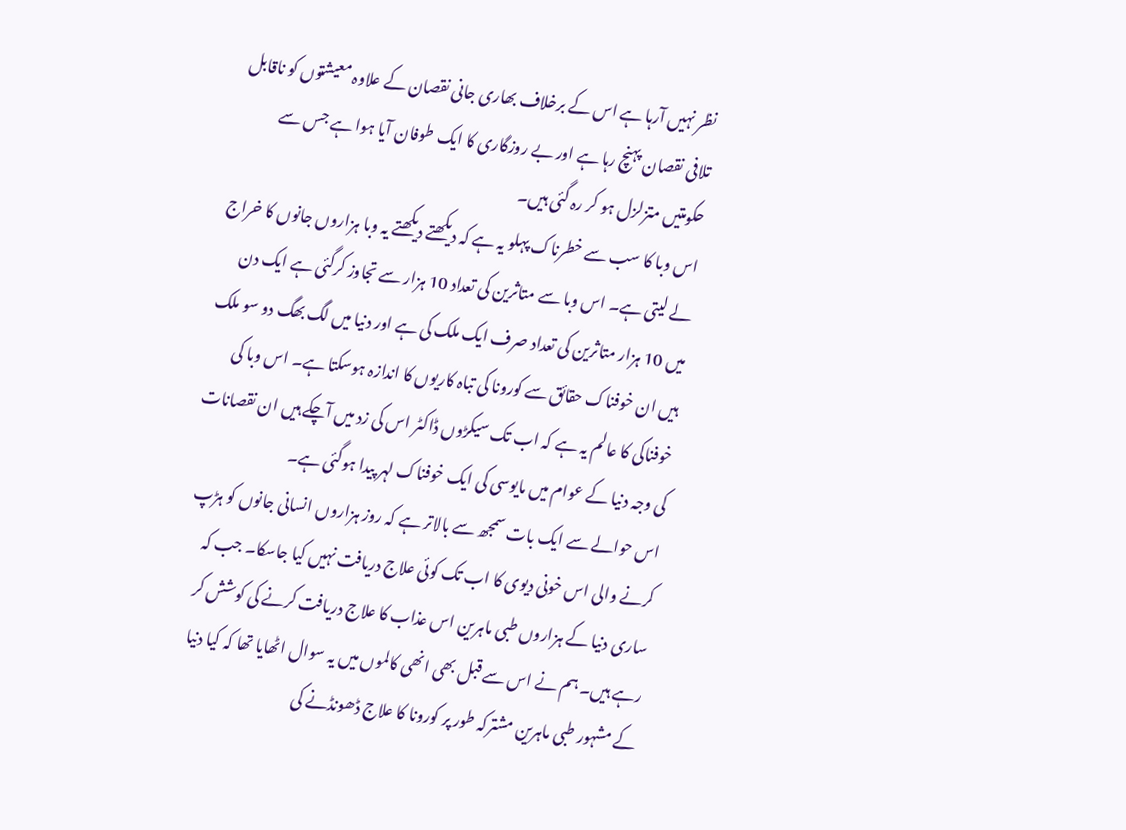نظر نہیں آرہا ہے اس کے برخلاف بھاری جانی نقصان کے علاوہ معیشتوں کو ناقابل تلافی نقصان پہنچ رہا ہے اور بے روزگاری کا ایک طوفان آیا ہوا ہے جس سے حکومتیں متزلزل ہو کر رہ گئی ہیں۔
اس وبا کا سب سے خطرناک پہلو یہ ہے کہ دیکھتے دیکھتے یہ وبا ہزاروں جانوں کا خراج لے لیتی ہے۔ اس وبا سے متاثرین کی تعداد 10 ہزار سے تجاوز کرگئی ہے ایک دن میں 10 ہزار متاثرین کی تعداد صرف ایک ملک کی ہے اور دنیا میں لگ بھگ دو سو ملک ہیں ان خوفناک حقائق سے کورونا کی تباہ کاریوں کا اندازہ ہوسکتا ہے۔ اس وبا کی خوفناکی کا عالم یہ ہے کہ اب تک سیکڑوں ڈاکٹر اس کی زد میں آچکے ہیں ان نقصانات کی وجہ دنیا کے عوام میں مایوسی کی ایک خوفناک لہر پیدا ہوگئی ہے۔
اس حوالے سے ایک بات سمجھ سے بالاتر ہے کہ روز ہزاروں انسانی جانوں کو ہڑپ کرنے والی اس خونی دیوی کا اب تک کوئی علاج دریافت نہیں کیا جاسکا۔ جب کہ ساری دنیا کے ہزاروں طبی ماہرین اس عذاب کا علاج دریافت کرنے کی کوشش کر رہے ہیں۔ ہم نے اس سے قبل بھی انھی کالموں میں یہ سوال اٹھایا تھا کہ کیا دنیا کے مشہور طبی ماہرین مشترکہ طور پر کورونا کا علاج ڈھونڈنے کی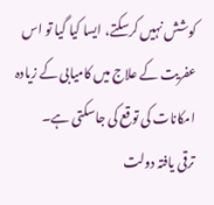کوشش نہیں کرسکتے، ایسا کیا گیا تو اس عفریت کے علاج میں کامیابی کے زیادہ امکانات کی توقع کی جاسکتی ہے۔
ترقی یافتہ دولت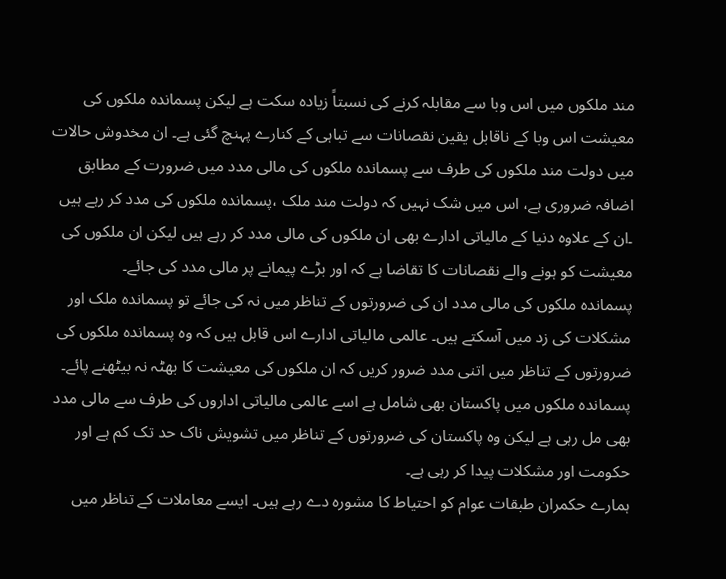مند ملکوں میں اس وبا سے مقابلہ کرنے کی نسبتاً زیادہ سکت ہے لیکن پسماندہ ملکوں کی معیشت اس وبا کے ناقابل یقین نقصانات سے تباہی کے کنارے پہنچ گئی ہے۔ ان مخدوش حالات میں دولت مند ملکوں کی طرف سے پسماندہ ملکوں کی مالی مدد میں ضرورت کے مطابق اضافہ ضروری ہے، اس میں شک نہیں کہ دولت مند ملک ،پسماندہ ملکوں کی مدد کر رہے ہیں ۔ان کے علاوہ دنیا کے مالیاتی ادارے بھی ان ملکوں کی مالی مدد کر رہے ہیں لیکن ان ملکوں کی معیشت کو ہونے والے نقصانات کا تقاضا ہے کہ اور بڑے پیمانے پر مالی مدد کی جائے۔
پسماندہ ملکوں کی مالی مدد ان کی ضرورتوں کے تناظر میں نہ کی جائے تو پسماندہ ملک اور مشکلات کی زد میں آسکتے ہیں۔ عالمی مالیاتی ادارے اس قابل ہیں کہ وہ پسماندہ ملکوں کی ضرورتوں کے تناظر میں اتنی مدد ضرور کریں کہ ان ملکوں کی معیشت کا بھٹہ نہ بیٹھنے پائے۔ پسماندہ ملکوں میں پاکستان بھی شامل ہے اسے عالمی مالیاتی اداروں کی طرف سے مالی مدد بھی مل رہی ہے لیکن وہ پاکستان کی ضرورتوں کے تناظر میں تشویش ناک حد تک کم ہے اور حکومت اور مشکلات پیدا کر رہی ہے۔
ہمارے حکمران طبقات عوام کو احتیاط کا مشورہ دے رہے ہیں۔ ایسے معاملات کے تناظر میں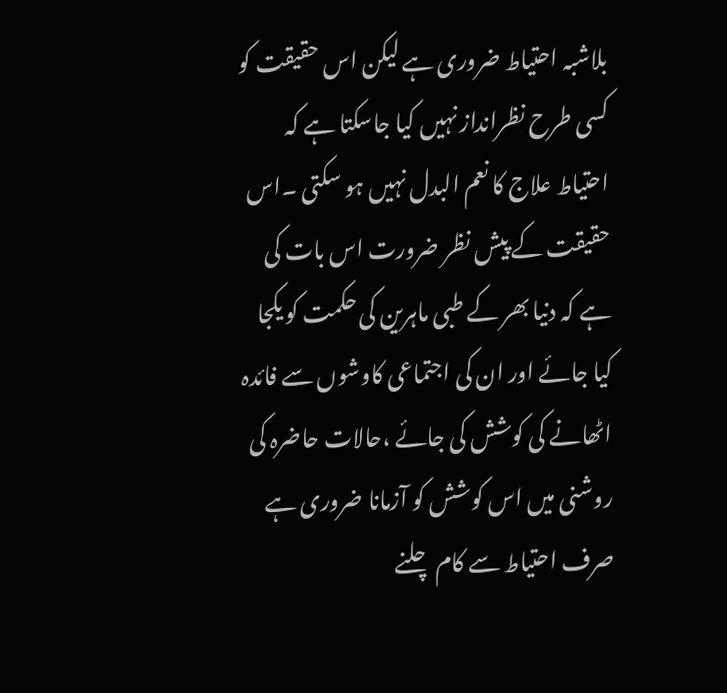بلاشبہ احتیاط ضروری ہے لیکن اس حقیقت کو کسی طرح نظرانداز نہیں کیا جاسکتا ہے کہ احتیاط علاج کا نعم البدل نہیں ہو سکتی ۔اس حقیقت کے پیش نظر ضرورت اس بات کی ہے کہ دنیا بھر کے طبی ماہرین کی حکمت کو یکجا کیا جائے اور ان کی اجتماعی کاوشوں سے فائدہ اٹھانے کی کوشش کی جائے ،حالات حاضرہ کی روشنی میں اس کوشش کو آزمانا ضروری ہے صرف احتیاط سے کام چلنے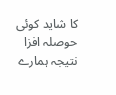کا شاید کوئی حوصلہ افزا نتیجہ ہمارے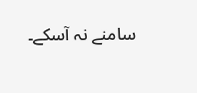سامنے نہ آسکے۔